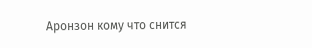Аронзон кому что снится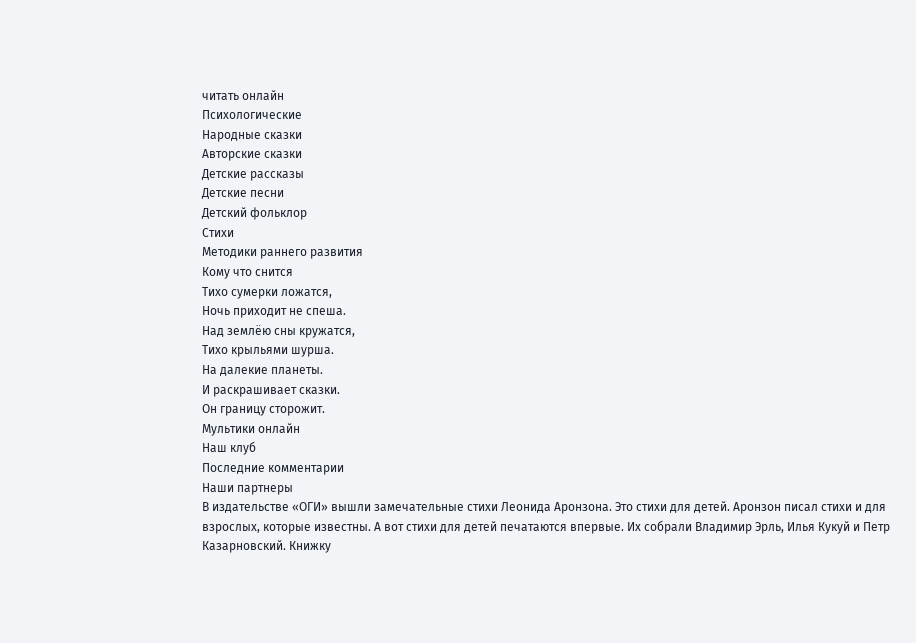читать онлайн
Психологические
Народные сказки
Авторские сказки
Детские рассказы
Детские песни
Детский фольклор
Стихи
Методики раннего развития
Кому что снится
Тихо сумерки ложатся,
Ночь приходит не спеша.
Над землёю сны кружатся,
Тихо крыльями шурша.
На далекие планеты.
И раскрашивает сказки.
Он границу сторожит.
Мультики онлайн
Наш клуб
Последние комментарии
Наши партнеры
В издательстве «ОГИ» вышли замечательные стихи Леонида Аронзона. Это стихи для детей. Аронзон писал стихи и для взрослых, которые известны. А вот стихи для детей печатаются впервые. Их собрали Владимир Эрль, Илья Кукуй и Петр Казарновский. Книжку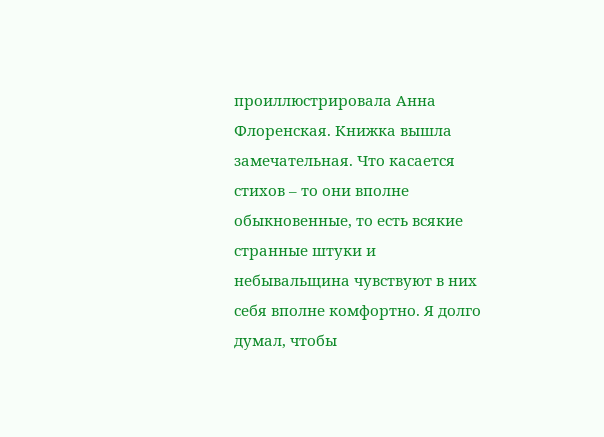проиллюстрировала Анна Флоренская. Книжка вышла замечательная. Что касается стихов – то они вполне обыкновенные, то есть всякие странные штуки и небывальщина чувствуют в них себя вполне комфортно. Я долго думал, чтобы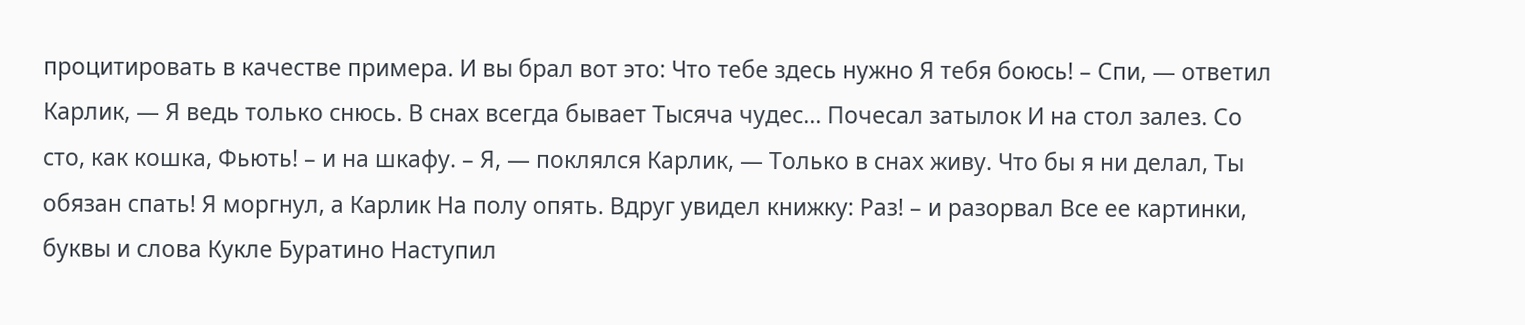процитировать в качестве примера. И вы брал вот это: Что тебе здесь нужно Я тебя боюсь! – Спи, — ответил Карлик, — Я ведь только снюсь. В снах всегда бывает Тысяча чудес… Почесал затылок И на стол залез. Со сто, как кошка, Фьють! – и на шкафу. – Я, — поклялся Карлик, — Только в снах живу. Что бы я ни делал, Ты обязан спать! Я моргнул, а Карлик На полу опять. Вдруг увидел книжку: Раз! – и разорвал Все ее картинки, буквы и слова Кукле Буратино Наступил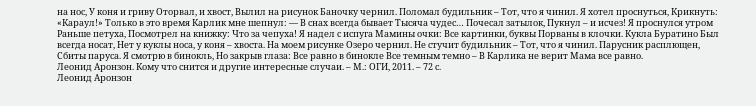на нос, У коня и гриву Оторвал, и хвост, Вылил на рисунок Баночку чернил. Поломал будильник – Тот, что я чинил. Я хотел проснуться, Крикнуть: «Караул!» Только в это время Карлик мне шепнул: — В снах всегда бывает Тысяча чудес… Почесал затылок, Пукнул – и исчез! Я проснулся утром Раньше петуха, Посмотрел на книжку: Что за чепуха! Я надел с испуга Мамины очки: Все картинки, буквы Порваны в клочки. Кукла Буратино Был всегда носат, Нет у куклы носа, у коня – хвоста. На моем рисунке Озеро чернил. Не стучит будильник – Тот, что я чинил. Парусник расплющен, Сбиты паруса. Я смотрю в бинокль, Но закрыв глаза: Все равно в бинокле Все темным темно – В Карлика не верит Мама все равно.
Леонид Аронзон. Кому что снится и другие интересные случаи. – М.: ОГИ, 2011. – 72 с.
Леонид Аронзон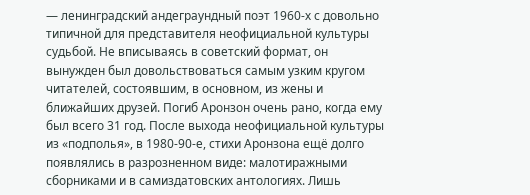— ленинградский андеграундный поэт 1960-х с довольно типичной для представителя неофициальной культуры судьбой. Не вписываясь в советский формат, он вынужден был довольствоваться самым узким кругом читателей, состоявшим, в основном, из жены и ближайших друзей. Погиб Аронзон очень рано, когда ему был всего 31 год. После выхода неофициальной культуры из «подполья», в 1980-90-е, стихи Аронзона ещё долго появлялись в разрозненном виде: малотиражными сборниками и в самиздатовских антологиях. Лишь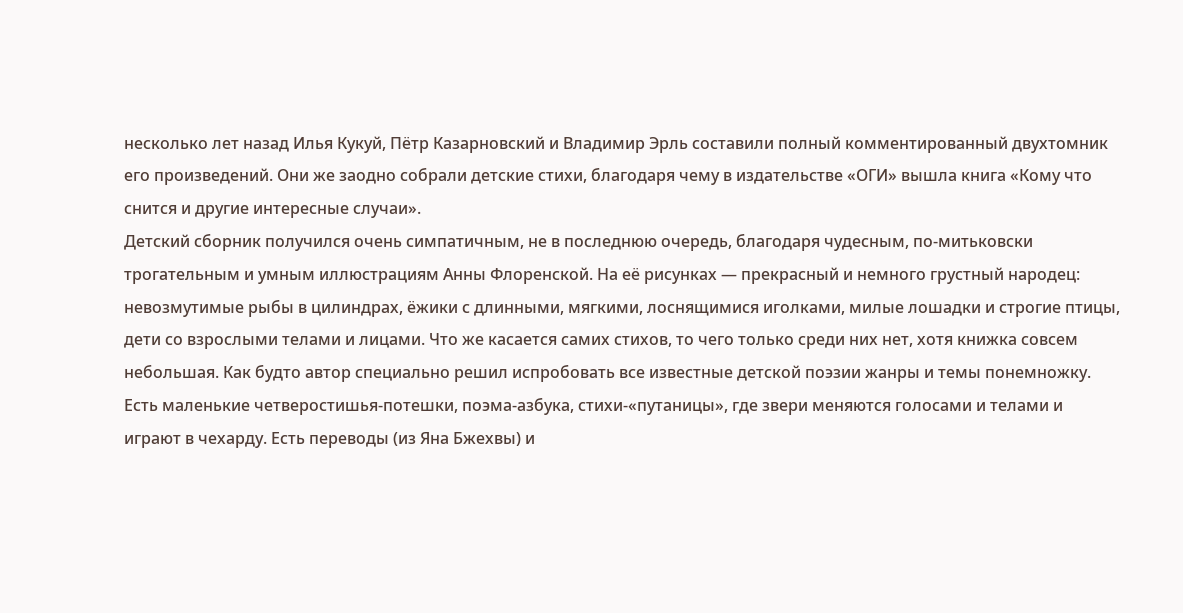несколько лет назад Илья Кукуй, Пётр Казарновский и Владимир Эрль составили полный комментированный двухтомник его произведений. Они же заодно собрали детские стихи, благодаря чему в издательстве «ОГИ» вышла книга «Кому что снится и другие интересные случаи».
Детский сборник получился очень симпатичным, не в последнюю очередь, благодаря чудесным, по-митьковски трогательным и умным иллюстрациям Анны Флоренской. На её рисунках — прекрасный и немного грустный народец: невозмутимые рыбы в цилиндрах, ёжики с длинными, мягкими, лоснящимися иголками, милые лошадки и строгие птицы, дети со взрослыми телами и лицами. Что же касается самих стихов, то чего только среди них нет, хотя книжка совсем небольшая. Как будто автор специально решил испробовать все известные детской поэзии жанры и темы понемножку. Есть маленькие четверостишья-потешки, поэма-азбука, стихи-«путаницы», где звери меняются голосами и телами и играют в чехарду. Есть переводы (из Яна Бжехвы) и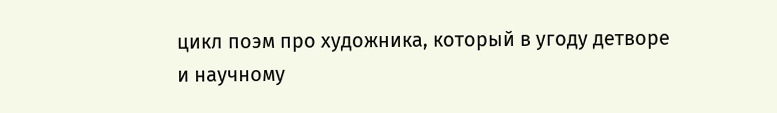цикл поэм про художника, который в угоду детворе и научному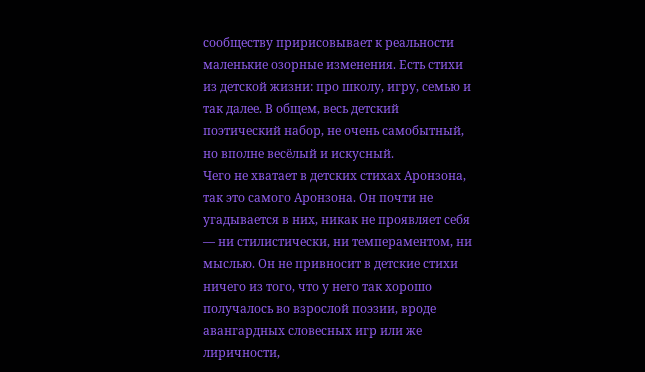сообществу пририсовывает к реальности маленькие озорные изменения. Есть стихи из детской жизни: про школу, игру, семью и так далее. В общем, весь детский поэтический набор, не очень самобытный, но вполне весёлый и искусный.
Чего не хватает в детских стихах Аронзона, так это самого Аронзона. Он почти не угадывается в них, никак не проявляет себя — ни стилистически, ни темпераментом, ни мыслью. Он не привносит в детские стихи ничего из того, что у него так хорошо получалось во взрослой поэзии, вроде авангардных словесных игр или же лиричности,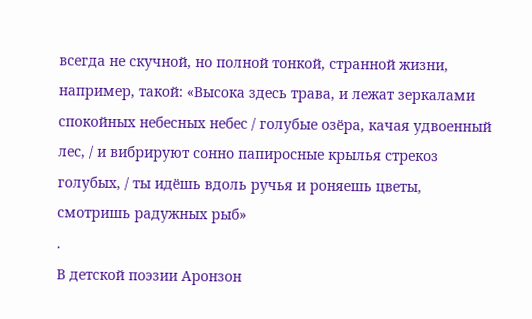всегда не скучной, но полной тонкой, странной жизни, например, такой: «Высока здесь трава, и лежат зеркалами спокойных небесных небес / голубые озёра, качая удвоенный лес, / и вибрируют сонно папиросные крылья стрекоз голубых, / ты идёшь вдоль ручья и роняешь цветы, смотришь радужных рыб»
.
В детской поэзии Аронзон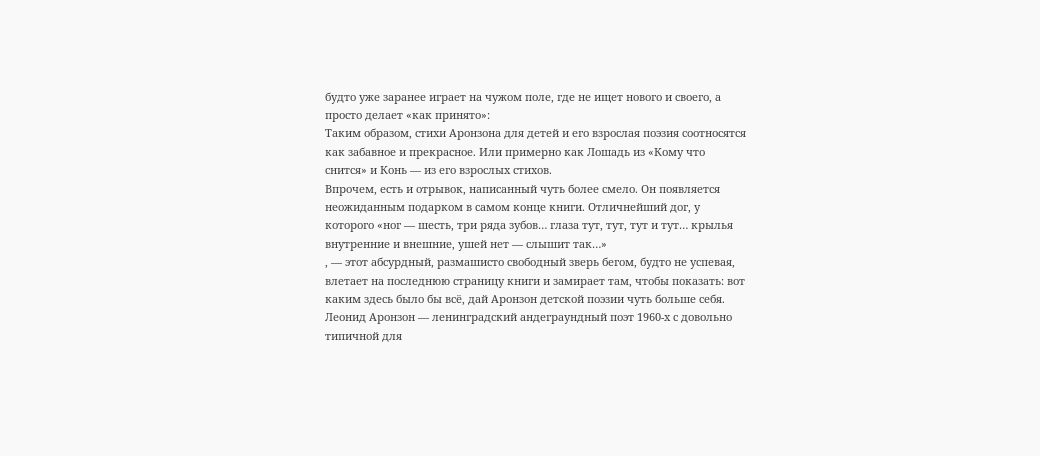будто уже заранее играет на чужом поле, где не ищет нового и своего, а просто делает «как принято»:
Таким образом, стихи Аронзона для детей и его взрослая поэзия соотносятся как забавное и прекрасное. Или примерно как Лошадь из «Кому что снится» и Конь — из его взрослых стихов.
Впрочем, есть и отрывок, написанный чуть более смело. Он появляется неожиданным подарком в самом конце книги. Отличнейший дог, у которого «ног — шесть, три ряда зубов… глаза тут, тут, тут и тут… крылья внутренние и внешние, ушей нет — слышит так…»
, — этот абсурдный, размашисто свободный зверь бегом, будто не успевая, влетает на последнюю страницу книги и замирает там, чтобы показать: вот каким здесь было бы всё, дай Аронзон детской поэзии чуть больше себя.
Леонид Аронзон — ленинградский андеграундный поэт 1960-х с довольно типичной для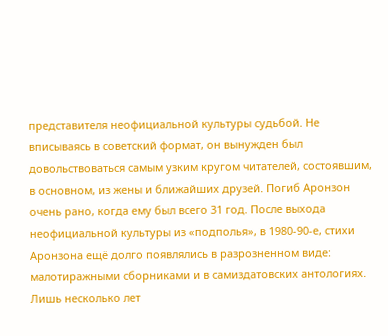представителя неофициальной культуры судьбой. Не вписываясь в советский формат, он вынужден был довольствоваться самым узким кругом читателей, состоявшим, в основном, из жены и ближайших друзей. Погиб Аронзон очень рано, когда ему был всего 31 год. После выхода неофициальной культуры из «подполья», в 1980-90-е, стихи Аронзона ещё долго появлялись в разрозненном виде: малотиражными сборниками и в самиздатовских антологиях. Лишь несколько лет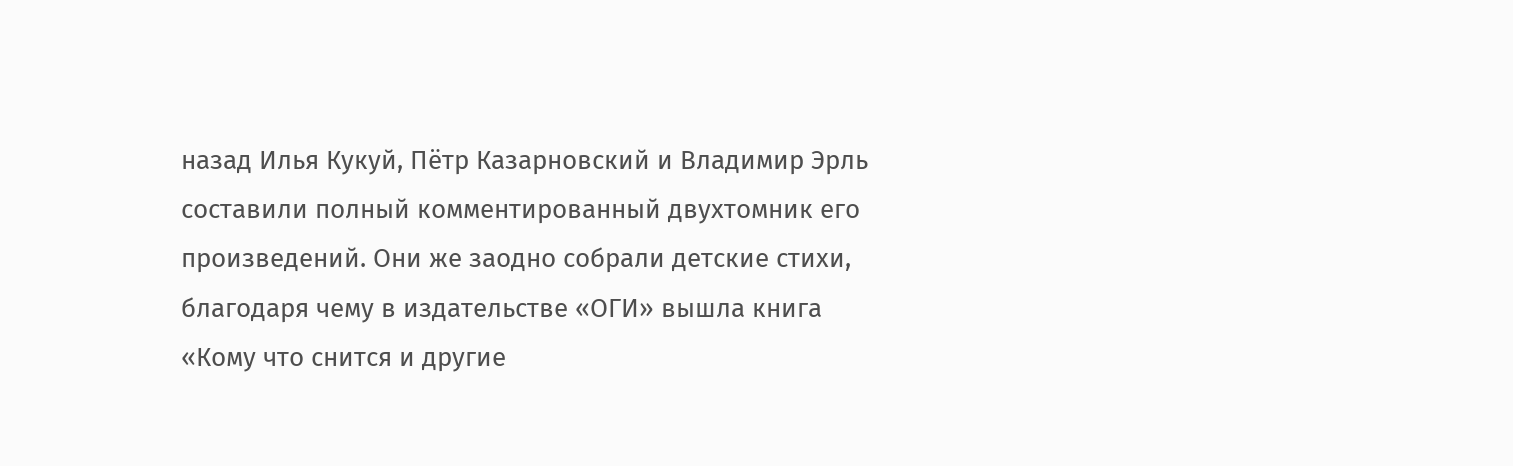назад Илья Кукуй, Пётр Казарновский и Владимир Эрль составили полный комментированный двухтомник его произведений. Они же заодно собрали детские стихи, благодаря чему в издательстве «ОГИ» вышла книга «Кому что снится и другие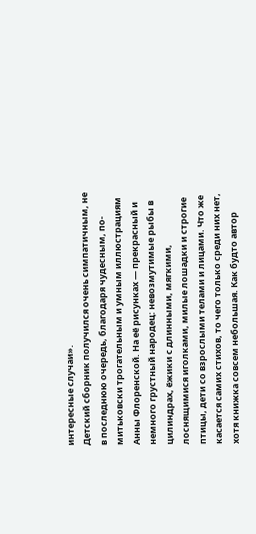интересные случаи».
Детский сборник получился очень симпатичным, не в последнюю очередь, благодаря чудесным, по-митьковски трогательным и умным иллюстрациям Анны Флоренской. На её рисунках — прекрасный и немного грустный народец: невозмутимые рыбы в цилиндрах, ёжики с длинными, мягкими, лоснящимися иголками, милые лошадки и строгие птицы, дети со взрослыми телами и лицами. Что же касается самих стихов, то чего только среди них нет, хотя книжка совсем небольшая. Как будто автор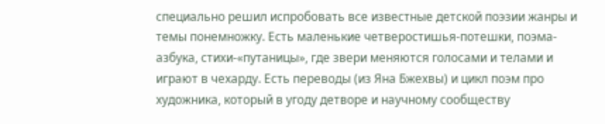специально решил испробовать все известные детской поэзии жанры и темы понемножку. Есть маленькие четверостишья-потешки, поэма-азбука, стихи-«путаницы», где звери меняются голосами и телами и играют в чехарду. Есть переводы (из Яна Бжехвы) и цикл поэм про художника, который в угоду детворе и научному сообществу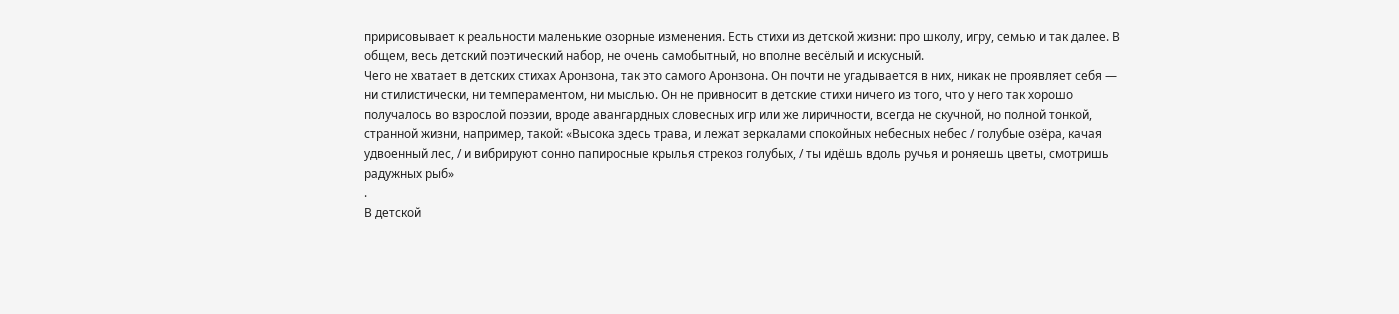пририсовывает к реальности маленькие озорные изменения. Есть стихи из детской жизни: про школу, игру, семью и так далее. В общем, весь детский поэтический набор, не очень самобытный, но вполне весёлый и искусный.
Чего не хватает в детских стихах Аронзона, так это самого Аронзона. Он почти не угадывается в них, никак не проявляет себя — ни стилистически, ни темпераментом, ни мыслью. Он не привносит в детские стихи ничего из того, что у него так хорошо получалось во взрослой поэзии, вроде авангардных словесных игр или же лиричности, всегда не скучной, но полной тонкой, странной жизни, например, такой: «Высока здесь трава, и лежат зеркалами спокойных небесных небес / голубые озёра, качая удвоенный лес, / и вибрируют сонно папиросные крылья стрекоз голубых, / ты идёшь вдоль ручья и роняешь цветы, смотришь радужных рыб»
.
В детской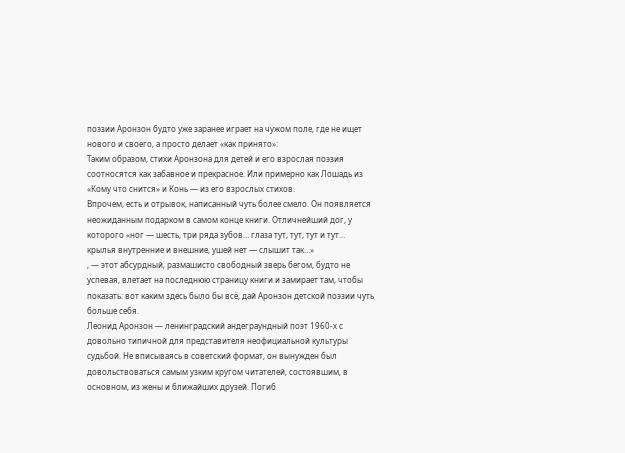поэзии Аронзон будто уже заранее играет на чужом поле, где не ищет нового и своего, а просто делает «как принято»:
Таким образом, стихи Аронзона для детей и его взрослая поэзия соотносятся как забавное и прекрасное. Или примерно как Лошадь из «Кому что снится» и Конь — из его взрослых стихов.
Впрочем, есть и отрывок, написанный чуть более смело. Он появляется неожиданным подарком в самом конце книги. Отличнейший дог, у которого «ног — шесть, три ряда зубов… глаза тут, тут, тут и тут… крылья внутренние и внешние, ушей нет — слышит так…»
, — этот абсурдный, размашисто свободный зверь бегом, будто не успевая, влетает на последнюю страницу книги и замирает там, чтобы показать: вот каким здесь было бы всё, дай Аронзон детской поэзии чуть больше себя.
Леонид Аронзон — ленинградский андеграундный поэт 1960-х с довольно типичной для представителя неофициальной культуры судьбой. Не вписываясь в советский формат, он вынужден был довольствоваться самым узким кругом читателей, состоявшим, в основном, из жены и ближайших друзей. Погиб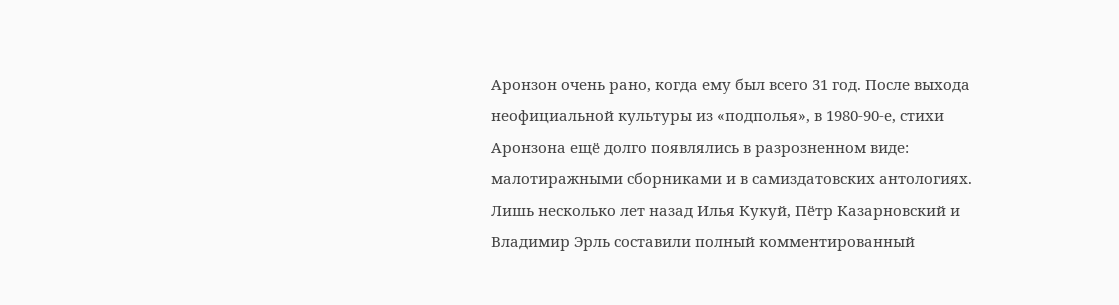Аронзон очень рано, когда ему был всего 31 год. После выхода неофициальной культуры из «подполья», в 1980-90-е, стихи Аронзона ещё долго появлялись в разрозненном виде: малотиражными сборниками и в самиздатовских антологиях. Лишь несколько лет назад Илья Кукуй, Пётр Казарновский и Владимир Эрль составили полный комментированный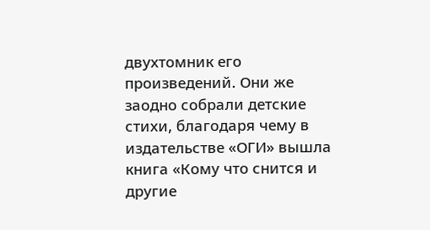двухтомник его произведений. Они же заодно собрали детские стихи, благодаря чему в издательстве «ОГИ» вышла книга «Кому что снится и другие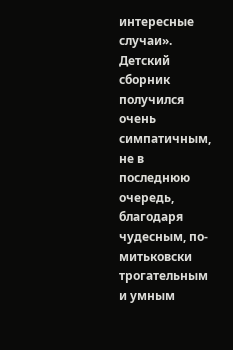интересные случаи».
Детский сборник получился очень симпатичным, не в последнюю очередь, благодаря чудесным, по-митьковски трогательным и умным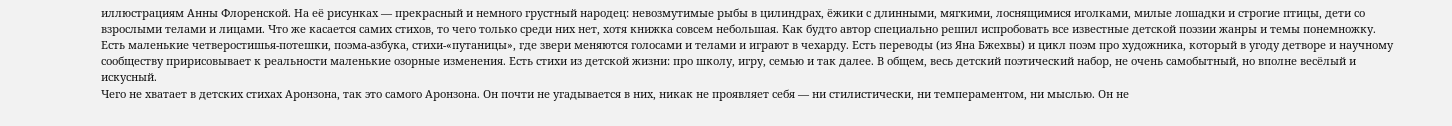иллюстрациям Анны Флоренской. На её рисунках — прекрасный и немного грустный народец: невозмутимые рыбы в цилиндрах, ёжики с длинными, мягкими, лоснящимися иголками, милые лошадки и строгие птицы, дети со взрослыми телами и лицами. Что же касается самих стихов, то чего только среди них нет, хотя книжка совсем небольшая. Как будто автор специально решил испробовать все известные детской поэзии жанры и темы понемножку. Есть маленькие четверостишья-потешки, поэма-азбука, стихи-«путаницы», где звери меняются голосами и телами и играют в чехарду. Есть переводы (из Яна Бжехвы) и цикл поэм про художника, который в угоду детворе и научному сообществу пририсовывает к реальности маленькие озорные изменения. Есть стихи из детской жизни: про школу, игру, семью и так далее. В общем, весь детский поэтический набор, не очень самобытный, но вполне весёлый и искусный.
Чего не хватает в детских стихах Аронзона, так это самого Аронзона. Он почти не угадывается в них, никак не проявляет себя — ни стилистически, ни темпераментом, ни мыслью. Он не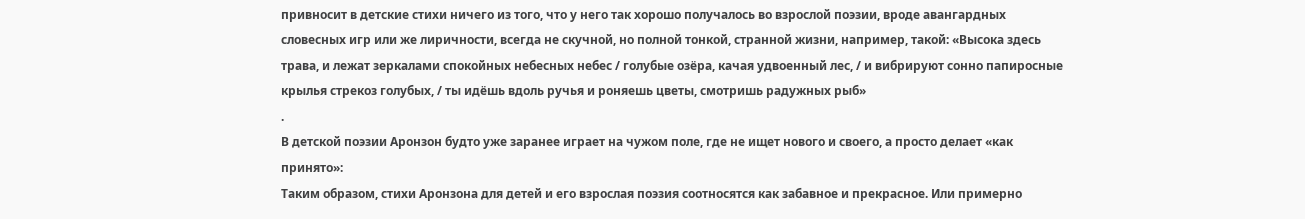привносит в детские стихи ничего из того, что у него так хорошо получалось во взрослой поэзии, вроде авангардных словесных игр или же лиричности, всегда не скучной, но полной тонкой, странной жизни, например, такой: «Высока здесь трава, и лежат зеркалами спокойных небесных небес / голубые озёра, качая удвоенный лес, / и вибрируют сонно папиросные крылья стрекоз голубых, / ты идёшь вдоль ручья и роняешь цветы, смотришь радужных рыб»
.
В детской поэзии Аронзон будто уже заранее играет на чужом поле, где не ищет нового и своего, а просто делает «как принято»:
Таким образом, стихи Аронзона для детей и его взрослая поэзия соотносятся как забавное и прекрасное. Или примерно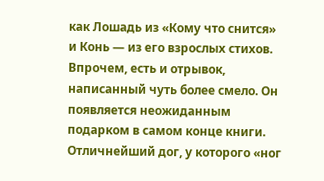как Лошадь из «Кому что снится» и Конь — из его взрослых стихов.
Впрочем, есть и отрывок, написанный чуть более смело. Он появляется неожиданным подарком в самом конце книги. Отличнейший дог, у которого «ног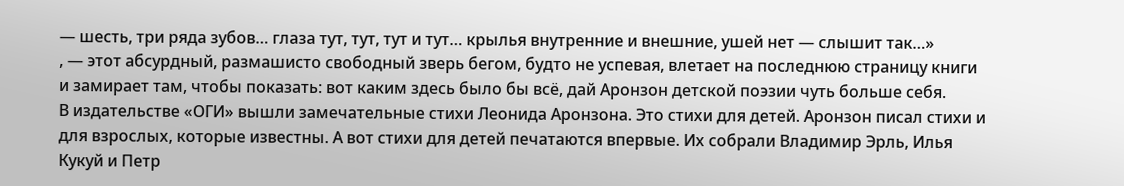— шесть, три ряда зубов… глаза тут, тут, тут и тут… крылья внутренние и внешние, ушей нет — слышит так…»
, — этот абсурдный, размашисто свободный зверь бегом, будто не успевая, влетает на последнюю страницу книги и замирает там, чтобы показать: вот каким здесь было бы всё, дай Аронзон детской поэзии чуть больше себя.
В издательстве «ОГИ» вышли замечательные стихи Леонида Аронзона. Это стихи для детей. Аронзон писал стихи и для взрослых, которые известны. А вот стихи для детей печатаются впервые. Их собрали Владимир Эрль, Илья Кукуй и Петр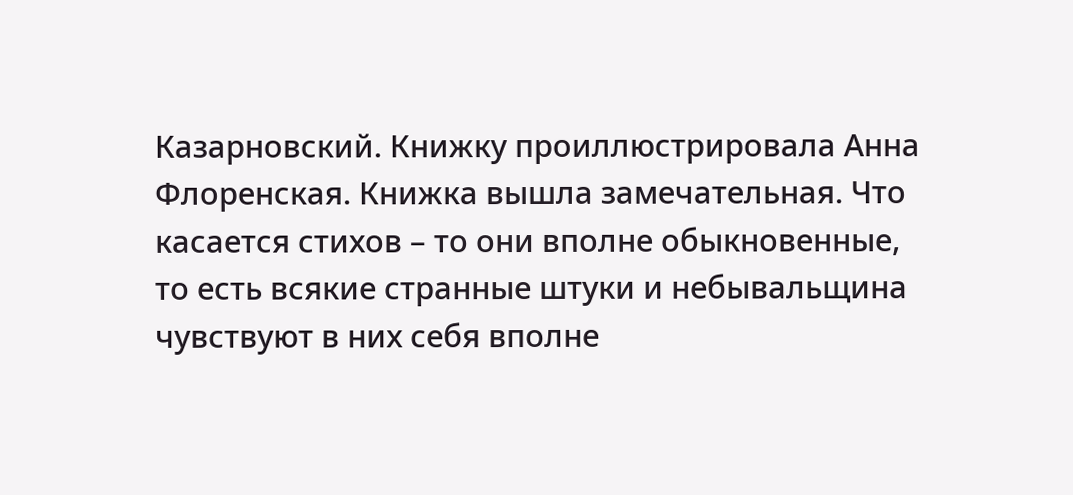Казарновский. Книжку проиллюстрировала Анна Флоренская. Книжка вышла замечательная. Что касается стихов – то они вполне обыкновенные, то есть всякие странные штуки и небывальщина чувствуют в них себя вполне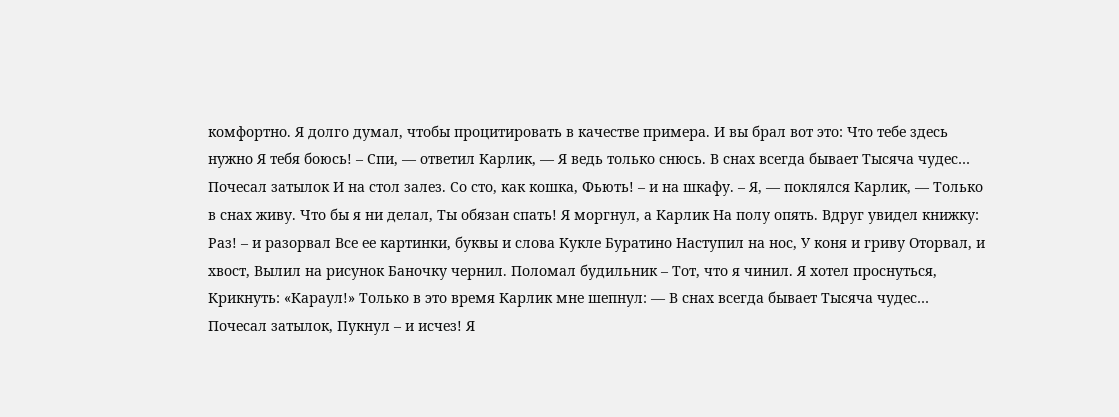комфортно. Я долго думал, чтобы процитировать в качестве примера. И вы брал вот это: Что тебе здесь нужно Я тебя боюсь! – Спи, — ответил Карлик, — Я ведь только снюсь. В снах всегда бывает Тысяча чудес… Почесал затылок И на стол залез. Со сто, как кошка, Фьють! – и на шкафу. – Я, — поклялся Карлик, — Только в снах живу. Что бы я ни делал, Ты обязан спать! Я моргнул, а Карлик На полу опять. Вдруг увидел книжку: Раз! – и разорвал Все ее картинки, буквы и слова Кукле Буратино Наступил на нос, У коня и гриву Оторвал, и хвост, Вылил на рисунок Баночку чернил. Поломал будильник – Тот, что я чинил. Я хотел проснуться, Крикнуть: «Караул!» Только в это время Карлик мне шепнул: — В снах всегда бывает Тысяча чудес… Почесал затылок, Пукнул – и исчез! Я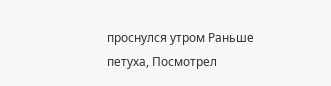проснулся утром Раньше петуха, Посмотрел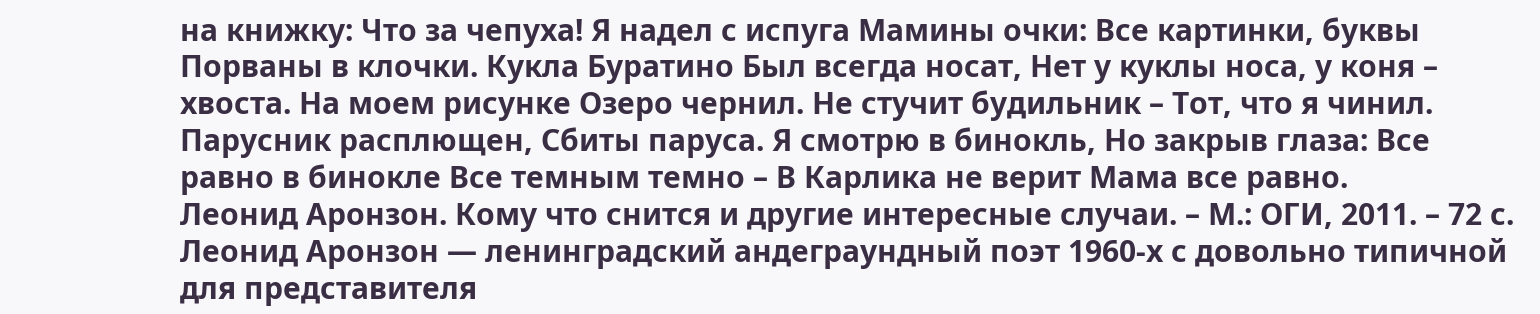на книжку: Что за чепуха! Я надел с испуга Мамины очки: Все картинки, буквы Порваны в клочки. Кукла Буратино Был всегда носат, Нет у куклы носа, у коня – хвоста. На моем рисунке Озеро чернил. Не стучит будильник – Тот, что я чинил. Парусник расплющен, Сбиты паруса. Я смотрю в бинокль, Но закрыв глаза: Все равно в бинокле Все темным темно – В Карлика не верит Мама все равно.
Леонид Аронзон. Кому что снится и другие интересные случаи. – М.: ОГИ, 2011. – 72 с.
Леонид Аронзон — ленинградский андеграундный поэт 1960-х с довольно типичной для представителя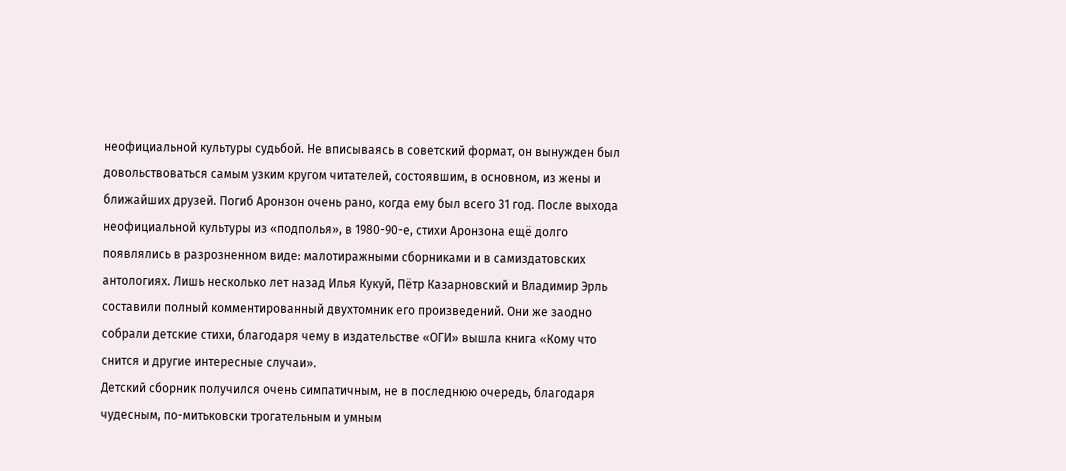неофициальной культуры судьбой. Не вписываясь в советский формат, он вынужден был довольствоваться самым узким кругом читателей, состоявшим, в основном, из жены и ближайших друзей. Погиб Аронзон очень рано, когда ему был всего 31 год. После выхода неофициальной культуры из «подполья», в 1980-90-е, стихи Аронзона ещё долго появлялись в разрозненном виде: малотиражными сборниками и в самиздатовских антологиях. Лишь несколько лет назад Илья Кукуй, Пётр Казарновский и Владимир Эрль составили полный комментированный двухтомник его произведений. Они же заодно собрали детские стихи, благодаря чему в издательстве «ОГИ» вышла книга «Кому что снится и другие интересные случаи».
Детский сборник получился очень симпатичным, не в последнюю очередь, благодаря чудесным, по-митьковски трогательным и умным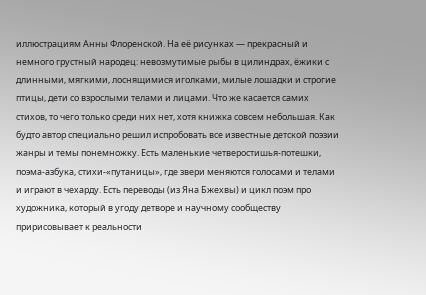иллюстрациям Анны Флоренской. На её рисунках — прекрасный и немного грустный народец: невозмутимые рыбы в цилиндрах, ёжики с длинными, мягкими, лоснящимися иголками, милые лошадки и строгие птицы, дети со взрослыми телами и лицами. Что же касается самих стихов, то чего только среди них нет, хотя книжка совсем небольшая. Как будто автор специально решил испробовать все известные детской поэзии жанры и темы понемножку. Есть маленькие четверостишья-потешки, поэма-азбука, стихи-«путаницы», где звери меняются голосами и телами и играют в чехарду. Есть переводы (из Яна Бжехвы) и цикл поэм про художника, который в угоду детворе и научному сообществу пририсовывает к реальности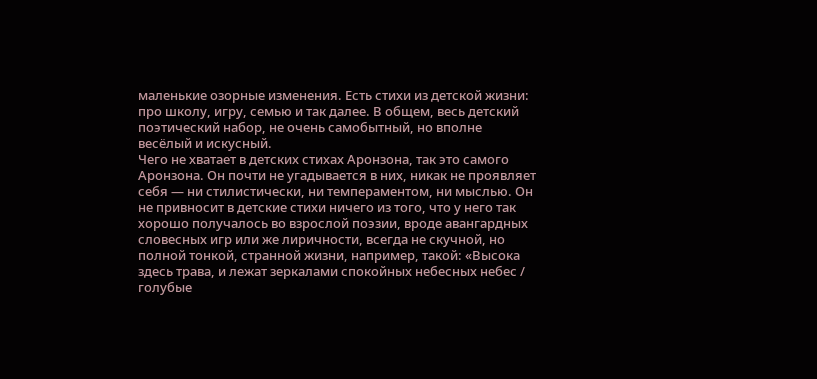маленькие озорные изменения. Есть стихи из детской жизни: про школу, игру, семью и так далее. В общем, весь детский поэтический набор, не очень самобытный, но вполне весёлый и искусный.
Чего не хватает в детских стихах Аронзона, так это самого Аронзона. Он почти не угадывается в них, никак не проявляет себя — ни стилистически, ни темпераментом, ни мыслью. Он не привносит в детские стихи ничего из того, что у него так хорошо получалось во взрослой поэзии, вроде авангардных словесных игр или же лиричности, всегда не скучной, но полной тонкой, странной жизни, например, такой: «Высока здесь трава, и лежат зеркалами спокойных небесных небес / голубые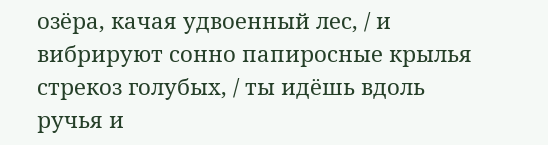озёра, качая удвоенный лес, / и вибрируют сонно папиросные крылья стрекоз голубых, / ты идёшь вдоль ручья и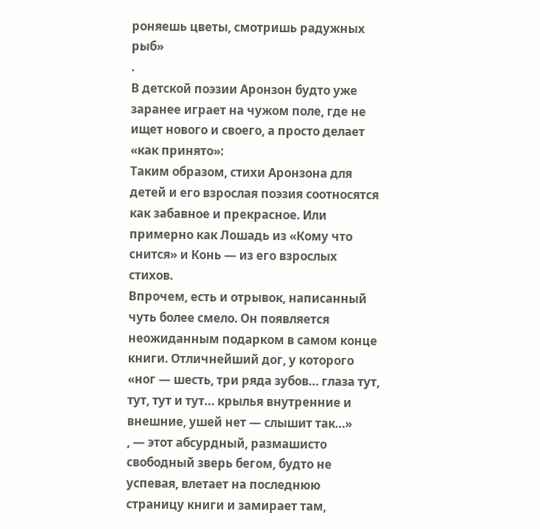роняешь цветы, смотришь радужных рыб»
.
В детской поэзии Аронзон будто уже заранее играет на чужом поле, где не ищет нового и своего, а просто делает «как принято»:
Таким образом, стихи Аронзона для детей и его взрослая поэзия соотносятся как забавное и прекрасное. Или примерно как Лошадь из «Кому что снится» и Конь — из его взрослых стихов.
Впрочем, есть и отрывок, написанный чуть более смело. Он появляется неожиданным подарком в самом конце книги. Отличнейший дог, у которого «ног — шесть, три ряда зубов… глаза тут, тут, тут и тут… крылья внутренние и внешние, ушей нет — слышит так…»
, — этот абсурдный, размашисто свободный зверь бегом, будто не успевая, влетает на последнюю страницу книги и замирает там,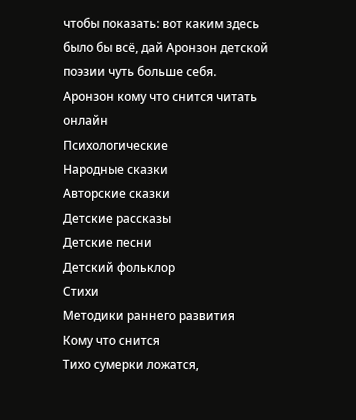чтобы показать: вот каким здесь было бы всё, дай Аронзон детской поэзии чуть больше себя.
Аронзон кому что снится читать онлайн
Психологические
Народные сказки
Авторские сказки
Детские рассказы
Детские песни
Детский фольклор
Стихи
Методики раннего развития
Кому что снится
Тихо сумерки ложатся,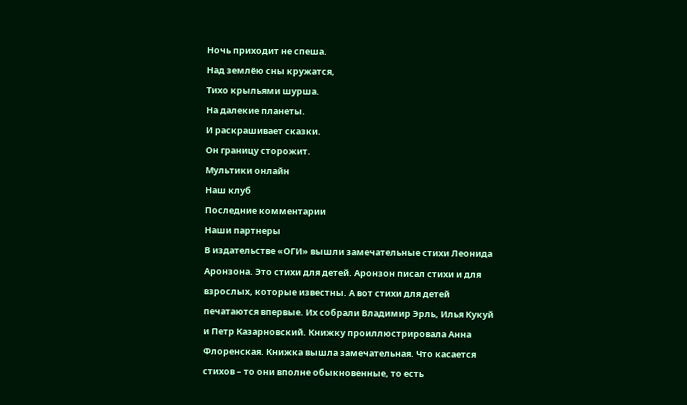Ночь приходит не спеша.
Над землёю сны кружатся,
Тихо крыльями шурша.
На далекие планеты.
И раскрашивает сказки.
Он границу сторожит.
Мультики онлайн
Наш клуб
Последние комментарии
Наши партнеры
В издательстве «ОГИ» вышли замечательные стихи Леонида Аронзона. Это стихи для детей. Аронзон писал стихи и для взрослых, которые известны. А вот стихи для детей печатаются впервые. Их собрали Владимир Эрль, Илья Кукуй и Петр Казарновский. Книжку проиллюстрировала Анна Флоренская. Книжка вышла замечательная. Что касается стихов – то они вполне обыкновенные, то есть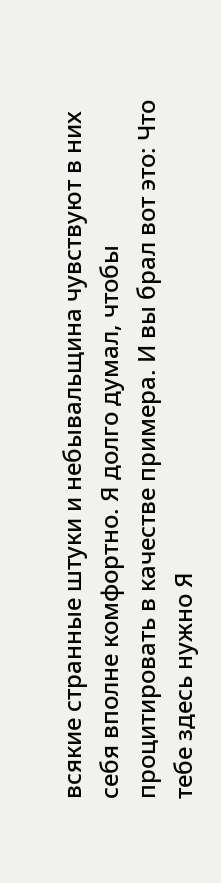всякие странные штуки и небывальщина чувствуют в них себя вполне комфортно. Я долго думал, чтобы процитировать в качестве примера. И вы брал вот это: Что тебе здесь нужно Я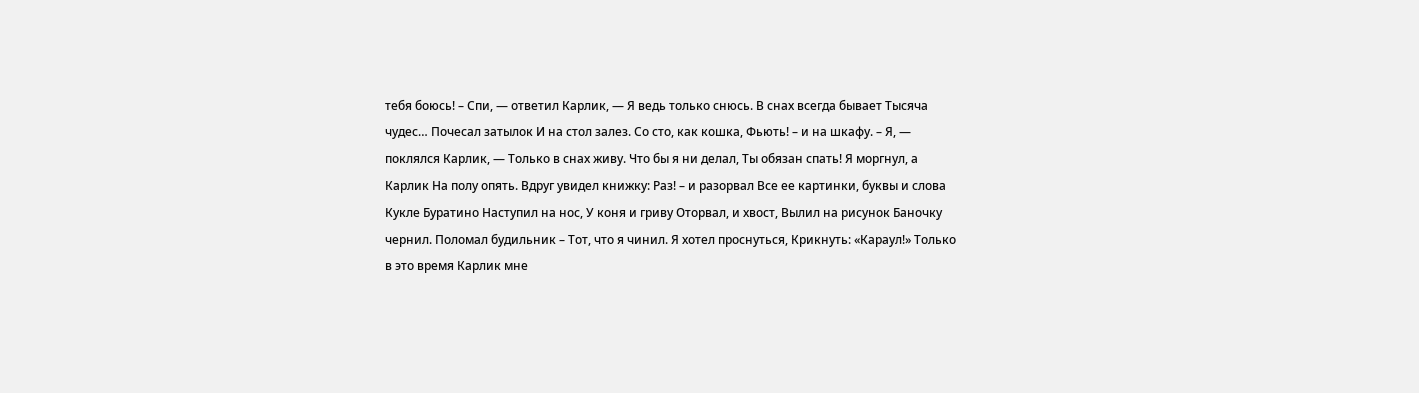тебя боюсь! – Спи, — ответил Карлик, — Я ведь только снюсь. В снах всегда бывает Тысяча чудес… Почесал затылок И на стол залез. Со сто, как кошка, Фьють! – и на шкафу. – Я, — поклялся Карлик, — Только в снах живу. Что бы я ни делал, Ты обязан спать! Я моргнул, а Карлик На полу опять. Вдруг увидел книжку: Раз! – и разорвал Все ее картинки, буквы и слова Кукле Буратино Наступил на нос, У коня и гриву Оторвал, и хвост, Вылил на рисунок Баночку чернил. Поломал будильник – Тот, что я чинил. Я хотел проснуться, Крикнуть: «Караул!» Только в это время Карлик мне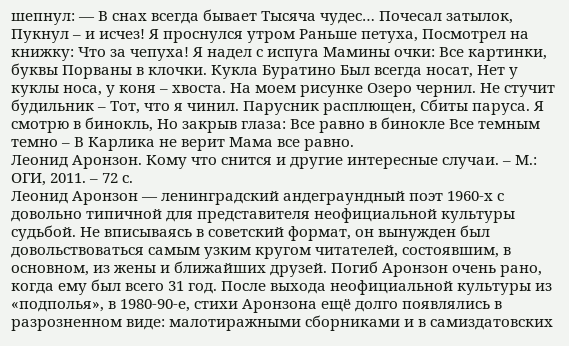шепнул: — В снах всегда бывает Тысяча чудес… Почесал затылок, Пукнул – и исчез! Я проснулся утром Раньше петуха, Посмотрел на книжку: Что за чепуха! Я надел с испуга Мамины очки: Все картинки, буквы Порваны в клочки. Кукла Буратино Был всегда носат, Нет у куклы носа, у коня – хвоста. На моем рисунке Озеро чернил. Не стучит будильник – Тот, что я чинил. Парусник расплющен, Сбиты паруса. Я смотрю в бинокль, Но закрыв глаза: Все равно в бинокле Все темным темно – В Карлика не верит Мама все равно.
Леонид Аронзон. Кому что снится и другие интересные случаи. – М.: ОГИ, 2011. – 72 с.
Леонид Аронзон — ленинградский андеграундный поэт 1960-х с довольно типичной для представителя неофициальной культуры судьбой. Не вписываясь в советский формат, он вынужден был довольствоваться самым узким кругом читателей, состоявшим, в основном, из жены и ближайших друзей. Погиб Аронзон очень рано, когда ему был всего 31 год. После выхода неофициальной культуры из «подполья», в 1980-90-е, стихи Аронзона ещё долго появлялись в разрозненном виде: малотиражными сборниками и в самиздатовских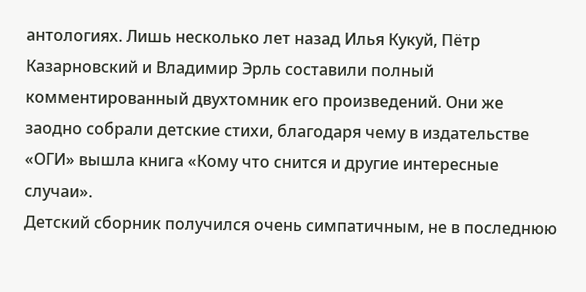антологиях. Лишь несколько лет назад Илья Кукуй, Пётр Казарновский и Владимир Эрль составили полный комментированный двухтомник его произведений. Они же заодно собрали детские стихи, благодаря чему в издательстве «ОГИ» вышла книга «Кому что снится и другие интересные случаи».
Детский сборник получился очень симпатичным, не в последнюю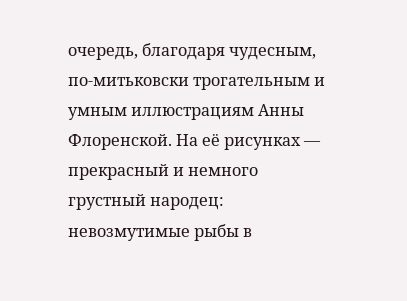очередь, благодаря чудесным, по-митьковски трогательным и умным иллюстрациям Анны Флоренской. На её рисунках — прекрасный и немного грустный народец: невозмутимые рыбы в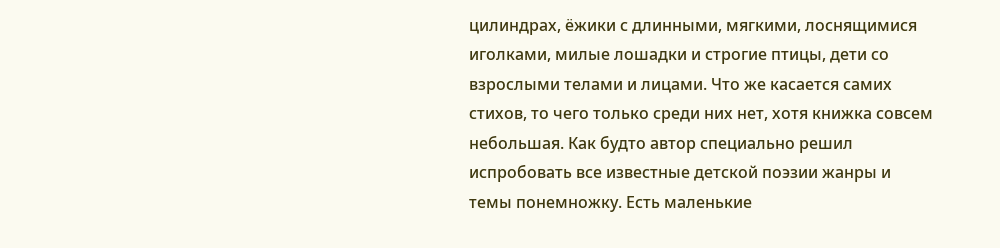цилиндрах, ёжики с длинными, мягкими, лоснящимися иголками, милые лошадки и строгие птицы, дети со взрослыми телами и лицами. Что же касается самих стихов, то чего только среди них нет, хотя книжка совсем небольшая. Как будто автор специально решил испробовать все известные детской поэзии жанры и темы понемножку. Есть маленькие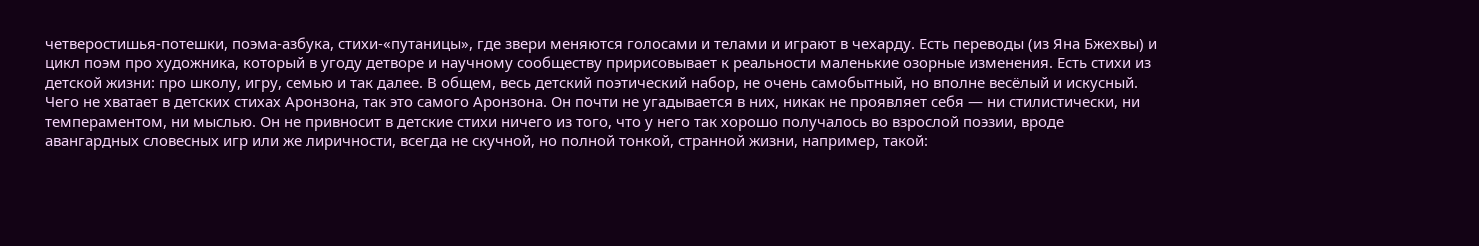четверостишья-потешки, поэма-азбука, стихи-«путаницы», где звери меняются голосами и телами и играют в чехарду. Есть переводы (из Яна Бжехвы) и цикл поэм про художника, который в угоду детворе и научному сообществу пририсовывает к реальности маленькие озорные изменения. Есть стихи из детской жизни: про школу, игру, семью и так далее. В общем, весь детский поэтический набор, не очень самобытный, но вполне весёлый и искусный.
Чего не хватает в детских стихах Аронзона, так это самого Аронзона. Он почти не угадывается в них, никак не проявляет себя — ни стилистически, ни темпераментом, ни мыслью. Он не привносит в детские стихи ничего из того, что у него так хорошо получалось во взрослой поэзии, вроде авангардных словесных игр или же лиричности, всегда не скучной, но полной тонкой, странной жизни, например, такой: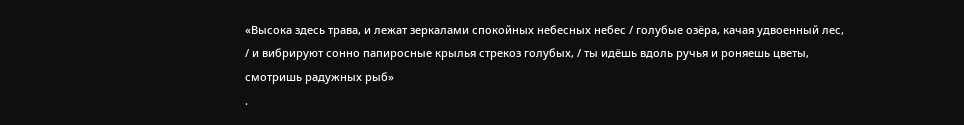«Высока здесь трава, и лежат зеркалами спокойных небесных небес / голубые озёра, качая удвоенный лес, / и вибрируют сонно папиросные крылья стрекоз голубых, / ты идёшь вдоль ручья и роняешь цветы, смотришь радужных рыб»
.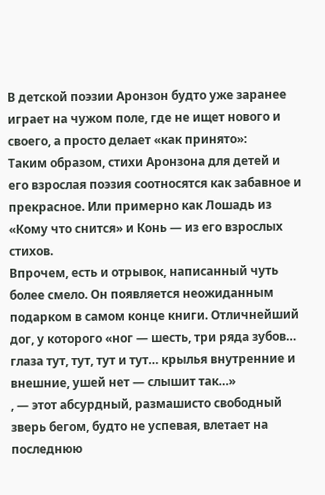В детской поэзии Аронзон будто уже заранее играет на чужом поле, где не ищет нового и своего, а просто делает «как принято»:
Таким образом, стихи Аронзона для детей и его взрослая поэзия соотносятся как забавное и прекрасное. Или примерно как Лошадь из «Кому что снится» и Конь — из его взрослых стихов.
Впрочем, есть и отрывок, написанный чуть более смело. Он появляется неожиданным подарком в самом конце книги. Отличнейший дог, у которого «ног — шесть, три ряда зубов… глаза тут, тут, тут и тут… крылья внутренние и внешние, ушей нет — слышит так…»
, — этот абсурдный, размашисто свободный зверь бегом, будто не успевая, влетает на последнюю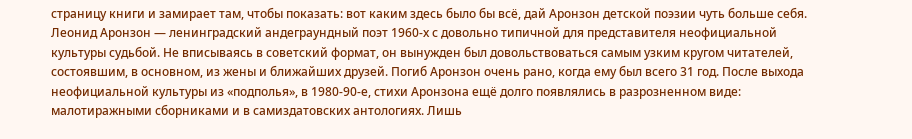страницу книги и замирает там, чтобы показать: вот каким здесь было бы всё, дай Аронзон детской поэзии чуть больше себя.
Леонид Аронзон — ленинградский андеграундный поэт 1960-х с довольно типичной для представителя неофициальной культуры судьбой. Не вписываясь в советский формат, он вынужден был довольствоваться самым узким кругом читателей, состоявшим, в основном, из жены и ближайших друзей. Погиб Аронзон очень рано, когда ему был всего 31 год. После выхода неофициальной культуры из «подполья», в 1980-90-е, стихи Аронзона ещё долго появлялись в разрозненном виде: малотиражными сборниками и в самиздатовских антологиях. Лишь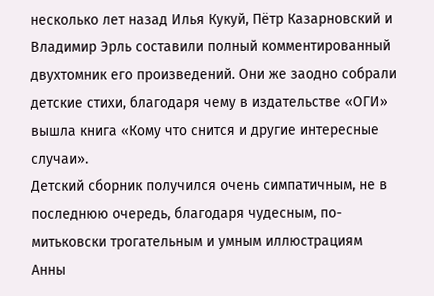несколько лет назад Илья Кукуй, Пётр Казарновский и Владимир Эрль составили полный комментированный двухтомник его произведений. Они же заодно собрали детские стихи, благодаря чему в издательстве «ОГИ» вышла книга «Кому что снится и другие интересные случаи».
Детский сборник получился очень симпатичным, не в последнюю очередь, благодаря чудесным, по-митьковски трогательным и умным иллюстрациям Анны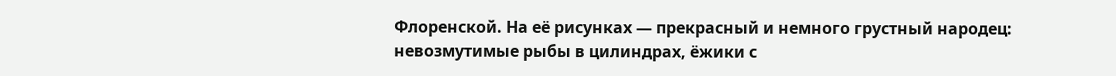Флоренской. На её рисунках — прекрасный и немного грустный народец: невозмутимые рыбы в цилиндрах, ёжики с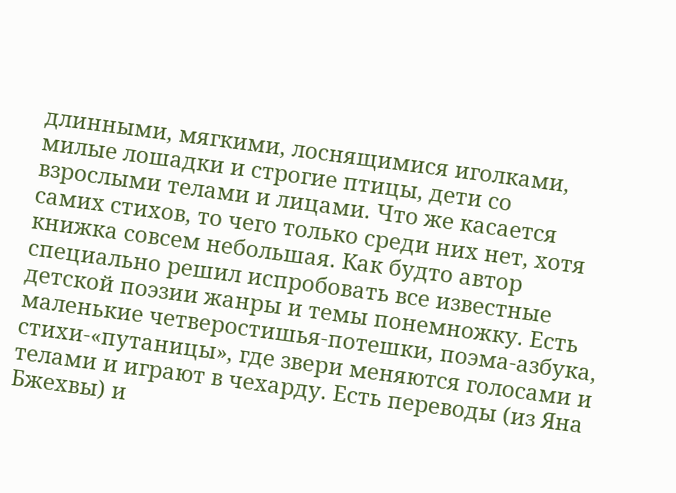длинными, мягкими, лоснящимися иголками, милые лошадки и строгие птицы, дети со взрослыми телами и лицами. Что же касается самих стихов, то чего только среди них нет, хотя книжка совсем небольшая. Как будто автор специально решил испробовать все известные детской поэзии жанры и темы понемножку. Есть маленькие четверостишья-потешки, поэма-азбука, стихи-«путаницы», где звери меняются голосами и телами и играют в чехарду. Есть переводы (из Яна Бжехвы) и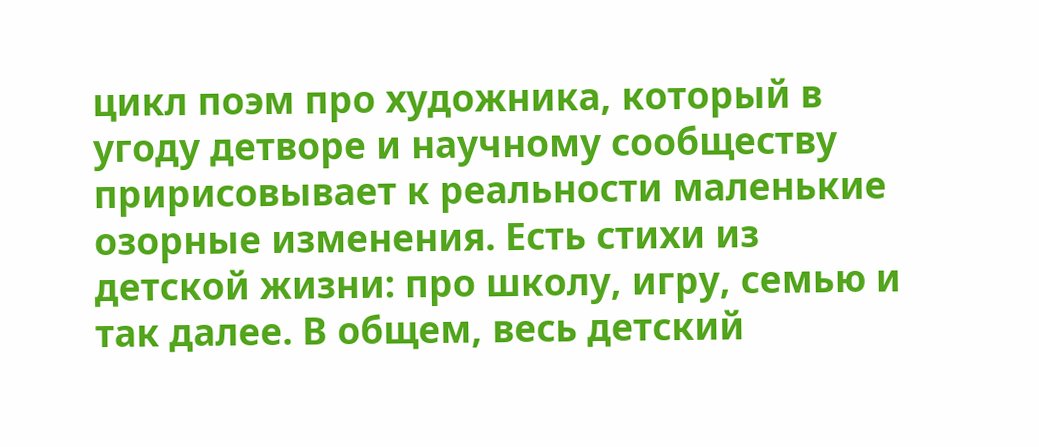цикл поэм про художника, который в угоду детворе и научному сообществу пририсовывает к реальности маленькие озорные изменения. Есть стихи из детской жизни: про школу, игру, семью и так далее. В общем, весь детский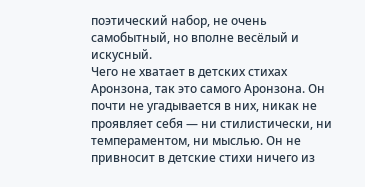поэтический набор, не очень самобытный, но вполне весёлый и искусный.
Чего не хватает в детских стихах Аронзона, так это самого Аронзона. Он почти не угадывается в них, никак не проявляет себя — ни стилистически, ни темпераментом, ни мыслью. Он не привносит в детские стихи ничего из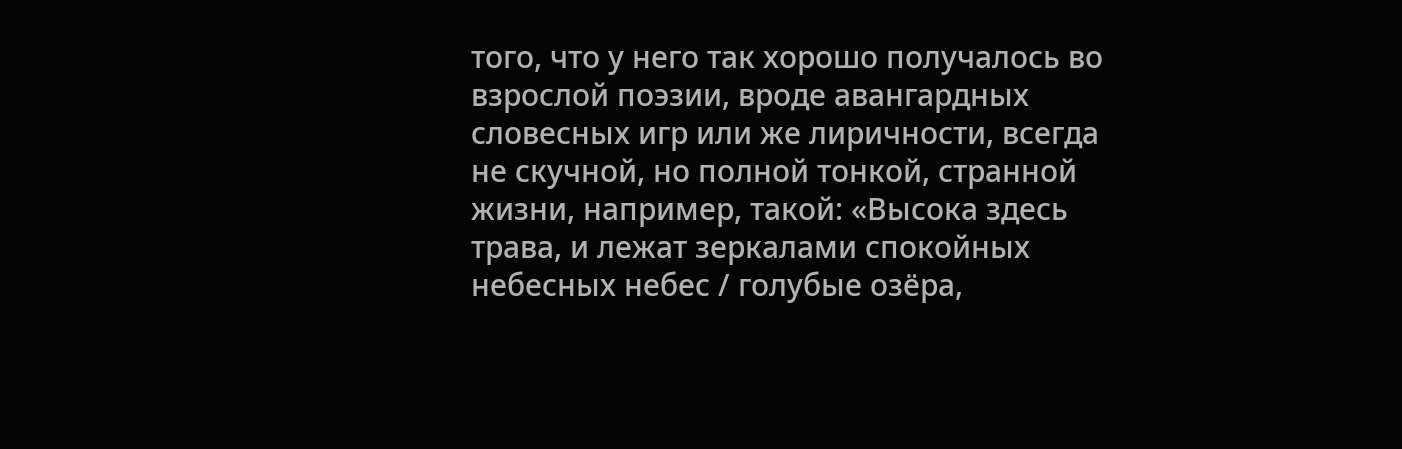того, что у него так хорошо получалось во взрослой поэзии, вроде авангардных словесных игр или же лиричности, всегда не скучной, но полной тонкой, странной жизни, например, такой: «Высока здесь трава, и лежат зеркалами спокойных небесных небес / голубые озёра,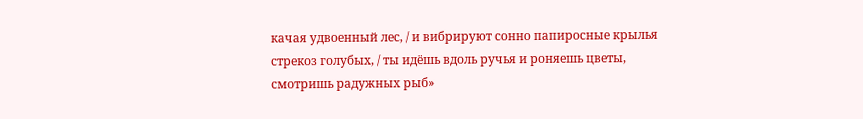качая удвоенный лес, / и вибрируют сонно папиросные крылья стрекоз голубых, / ты идёшь вдоль ручья и роняешь цветы, смотришь радужных рыб»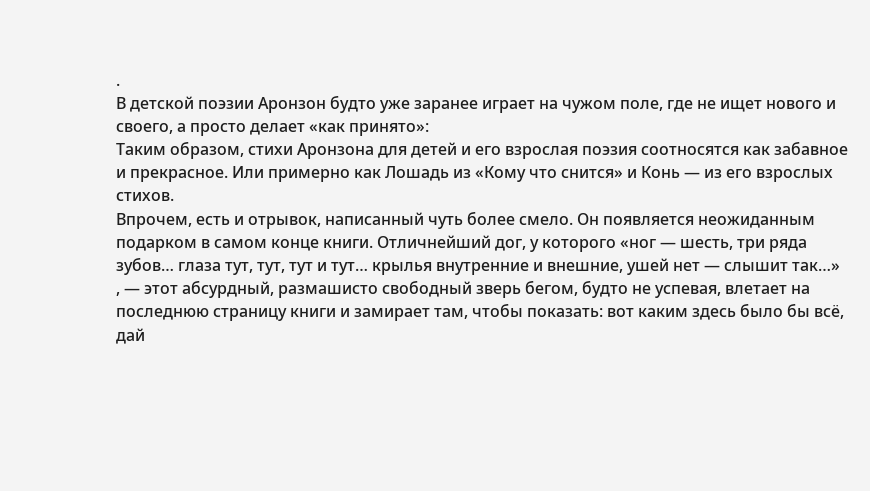.
В детской поэзии Аронзон будто уже заранее играет на чужом поле, где не ищет нового и своего, а просто делает «как принято»:
Таким образом, стихи Аронзона для детей и его взрослая поэзия соотносятся как забавное и прекрасное. Или примерно как Лошадь из «Кому что снится» и Конь — из его взрослых стихов.
Впрочем, есть и отрывок, написанный чуть более смело. Он появляется неожиданным подарком в самом конце книги. Отличнейший дог, у которого «ног — шесть, три ряда зубов… глаза тут, тут, тут и тут… крылья внутренние и внешние, ушей нет — слышит так…»
, — этот абсурдный, размашисто свободный зверь бегом, будто не успевая, влетает на последнюю страницу книги и замирает там, чтобы показать: вот каким здесь было бы всё, дай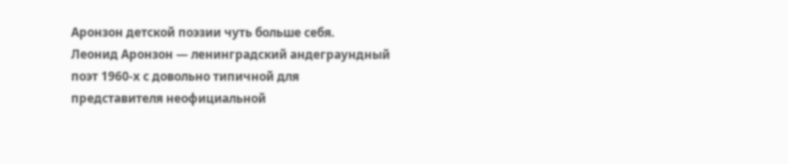Аронзон детской поэзии чуть больше себя.
Леонид Аронзон — ленинградский андеграундный поэт 1960-х с довольно типичной для представителя неофициальной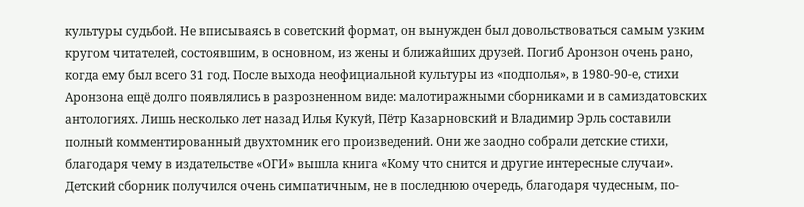культуры судьбой. Не вписываясь в советский формат, он вынужден был довольствоваться самым узким кругом читателей, состоявшим, в основном, из жены и ближайших друзей. Погиб Аронзон очень рано, когда ему был всего 31 год. После выхода неофициальной культуры из «подполья», в 1980-90-е, стихи Аронзона ещё долго появлялись в разрозненном виде: малотиражными сборниками и в самиздатовских антологиях. Лишь несколько лет назад Илья Кукуй, Пётр Казарновский и Владимир Эрль составили полный комментированный двухтомник его произведений. Они же заодно собрали детские стихи, благодаря чему в издательстве «ОГИ» вышла книга «Кому что снится и другие интересные случаи».
Детский сборник получился очень симпатичным, не в последнюю очередь, благодаря чудесным, по-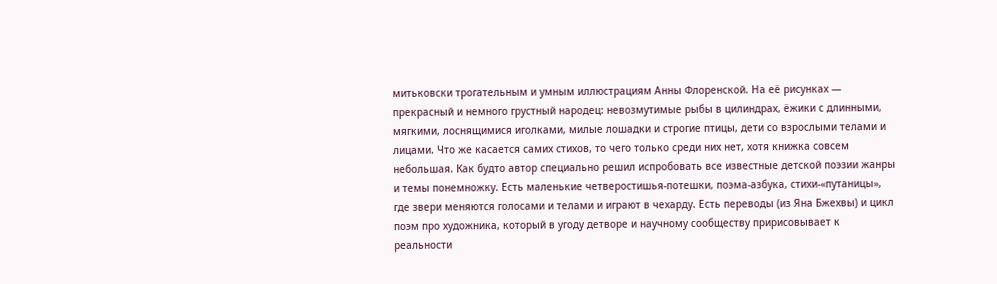митьковски трогательным и умным иллюстрациям Анны Флоренской. На её рисунках — прекрасный и немного грустный народец: невозмутимые рыбы в цилиндрах, ёжики с длинными, мягкими, лоснящимися иголками, милые лошадки и строгие птицы, дети со взрослыми телами и лицами. Что же касается самих стихов, то чего только среди них нет, хотя книжка совсем небольшая. Как будто автор специально решил испробовать все известные детской поэзии жанры и темы понемножку. Есть маленькие четверостишья-потешки, поэма-азбука, стихи-«путаницы», где звери меняются голосами и телами и играют в чехарду. Есть переводы (из Яна Бжехвы) и цикл поэм про художника, который в угоду детворе и научному сообществу пририсовывает к реальности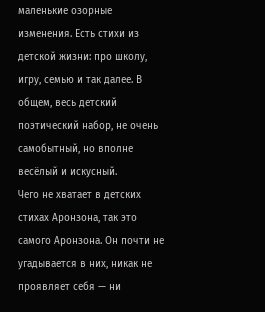маленькие озорные изменения. Есть стихи из детской жизни: про школу, игру, семью и так далее. В общем, весь детский поэтический набор, не очень самобытный, но вполне весёлый и искусный.
Чего не хватает в детских стихах Аронзона, так это самого Аронзона. Он почти не угадывается в них, никак не проявляет себя — ни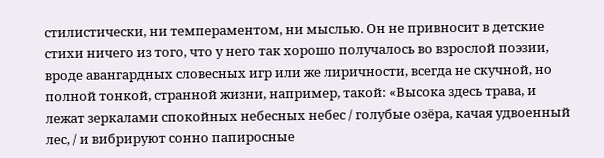стилистически, ни темпераментом, ни мыслью. Он не привносит в детские стихи ничего из того, что у него так хорошо получалось во взрослой поэзии, вроде авангардных словесных игр или же лиричности, всегда не скучной, но полной тонкой, странной жизни, например, такой: «Высока здесь трава, и лежат зеркалами спокойных небесных небес / голубые озёра, качая удвоенный лес, / и вибрируют сонно папиросные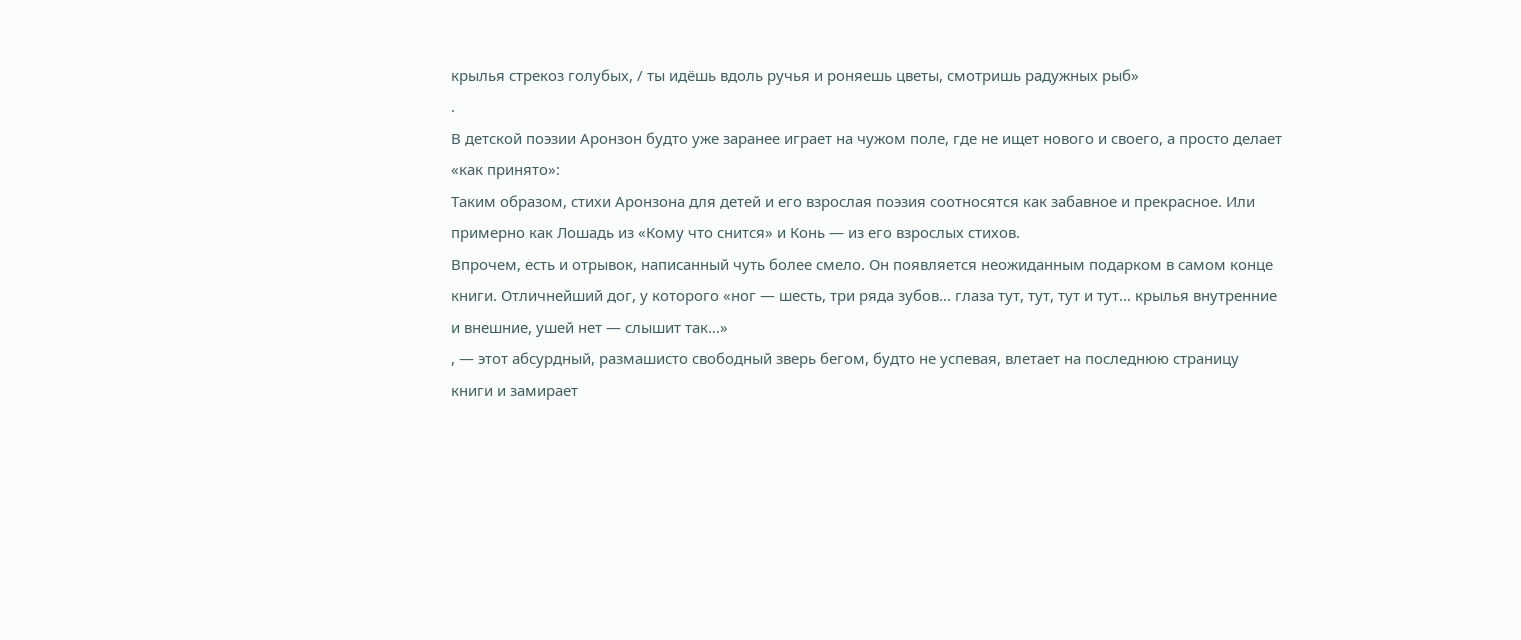крылья стрекоз голубых, / ты идёшь вдоль ручья и роняешь цветы, смотришь радужных рыб»
.
В детской поэзии Аронзон будто уже заранее играет на чужом поле, где не ищет нового и своего, а просто делает «как принято»:
Таким образом, стихи Аронзона для детей и его взрослая поэзия соотносятся как забавное и прекрасное. Или примерно как Лошадь из «Кому что снится» и Конь — из его взрослых стихов.
Впрочем, есть и отрывок, написанный чуть более смело. Он появляется неожиданным подарком в самом конце книги. Отличнейший дог, у которого «ног — шесть, три ряда зубов… глаза тут, тут, тут и тут… крылья внутренние и внешние, ушей нет — слышит так…»
, — этот абсурдный, размашисто свободный зверь бегом, будто не успевая, влетает на последнюю страницу книги и замирает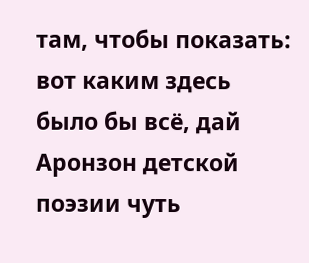там, чтобы показать: вот каким здесь было бы всё, дай Аронзон детской поэзии чуть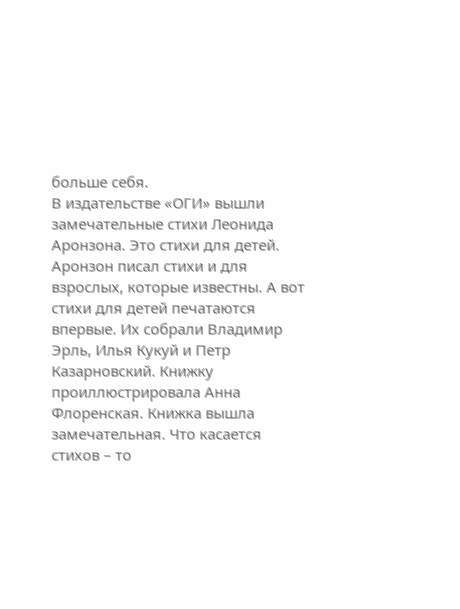больше себя.
В издательстве «ОГИ» вышли замечательные стихи Леонида Аронзона. Это стихи для детей. Аронзон писал стихи и для взрослых, которые известны. А вот стихи для детей печатаются впервые. Их собрали Владимир Эрль, Илья Кукуй и Петр Казарновский. Книжку проиллюстрировала Анна Флоренская. Книжка вышла замечательная. Что касается стихов – то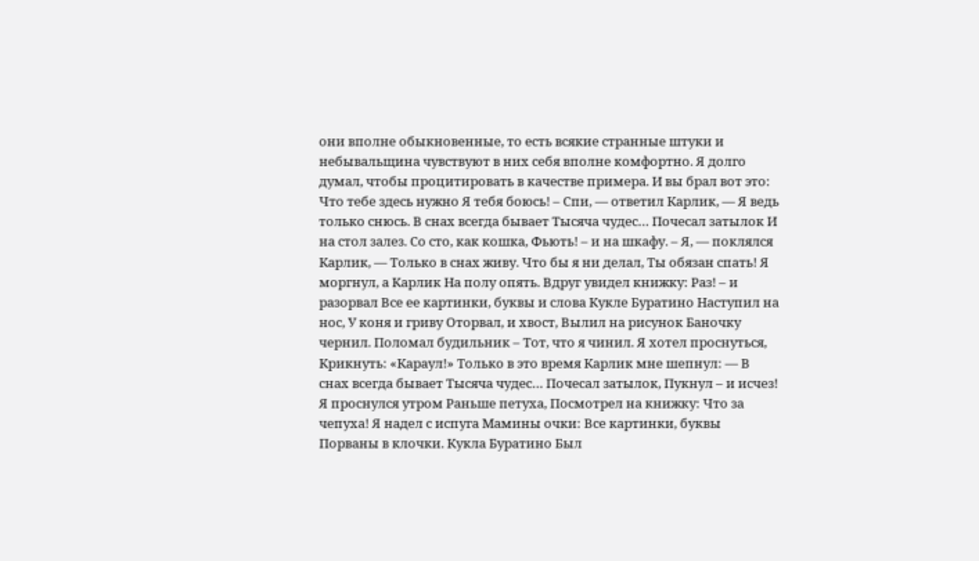они вполне обыкновенные, то есть всякие странные штуки и небывальщина чувствуют в них себя вполне комфортно. Я долго думал, чтобы процитировать в качестве примера. И вы брал вот это: Что тебе здесь нужно Я тебя боюсь! – Спи, — ответил Карлик, — Я ведь только снюсь. В снах всегда бывает Тысяча чудес… Почесал затылок И на стол залез. Со сто, как кошка, Фьють! – и на шкафу. – Я, — поклялся Карлик, — Только в снах живу. Что бы я ни делал, Ты обязан спать! Я моргнул, а Карлик На полу опять. Вдруг увидел книжку: Раз! – и разорвал Все ее картинки, буквы и слова Кукле Буратино Наступил на нос, У коня и гриву Оторвал, и хвост, Вылил на рисунок Баночку чернил. Поломал будильник – Тот, что я чинил. Я хотел проснуться, Крикнуть: «Караул!» Только в это время Карлик мне шепнул: — В снах всегда бывает Тысяча чудес… Почесал затылок, Пукнул – и исчез! Я проснулся утром Раньше петуха, Посмотрел на книжку: Что за чепуха! Я надел с испуга Мамины очки: Все картинки, буквы Порваны в клочки. Кукла Буратино Был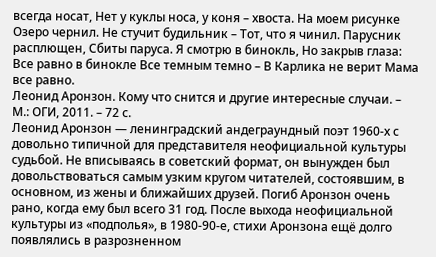всегда носат, Нет у куклы носа, у коня – хвоста. На моем рисунке Озеро чернил. Не стучит будильник – Тот, что я чинил. Парусник расплющен, Сбиты паруса. Я смотрю в бинокль, Но закрыв глаза: Все равно в бинокле Все темным темно – В Карлика не верит Мама все равно.
Леонид Аронзон. Кому что снится и другие интересные случаи. – М.: ОГИ, 2011. – 72 с.
Леонид Аронзон — ленинградский андеграундный поэт 1960-х с довольно типичной для представителя неофициальной культуры судьбой. Не вписываясь в советский формат, он вынужден был довольствоваться самым узким кругом читателей, состоявшим, в основном, из жены и ближайших друзей. Погиб Аронзон очень рано, когда ему был всего 31 год. После выхода неофициальной культуры из «подполья», в 1980-90-е, стихи Аронзона ещё долго появлялись в разрозненном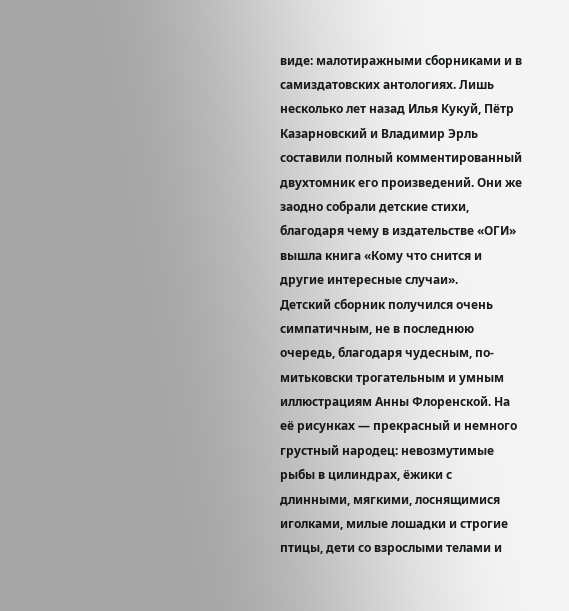виде: малотиражными сборниками и в самиздатовских антологиях. Лишь несколько лет назад Илья Кукуй, Пётр Казарновский и Владимир Эрль составили полный комментированный двухтомник его произведений. Они же заодно собрали детские стихи, благодаря чему в издательстве «ОГИ» вышла книга «Кому что снится и другие интересные случаи».
Детский сборник получился очень симпатичным, не в последнюю очередь, благодаря чудесным, по-митьковски трогательным и умным иллюстрациям Анны Флоренской. На её рисунках — прекрасный и немного грустный народец: невозмутимые рыбы в цилиндрах, ёжики с длинными, мягкими, лоснящимися иголками, милые лошадки и строгие птицы, дети со взрослыми телами и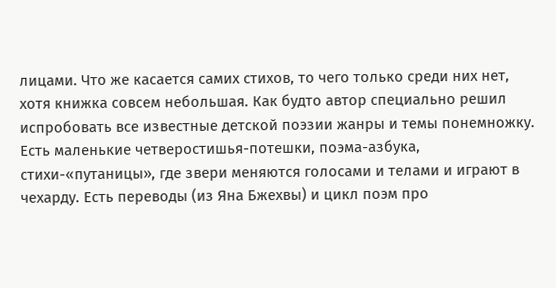лицами. Что же касается самих стихов, то чего только среди них нет, хотя книжка совсем небольшая. Как будто автор специально решил испробовать все известные детской поэзии жанры и темы понемножку. Есть маленькие четверостишья-потешки, поэма-азбука, стихи-«путаницы», где звери меняются голосами и телами и играют в чехарду. Есть переводы (из Яна Бжехвы) и цикл поэм про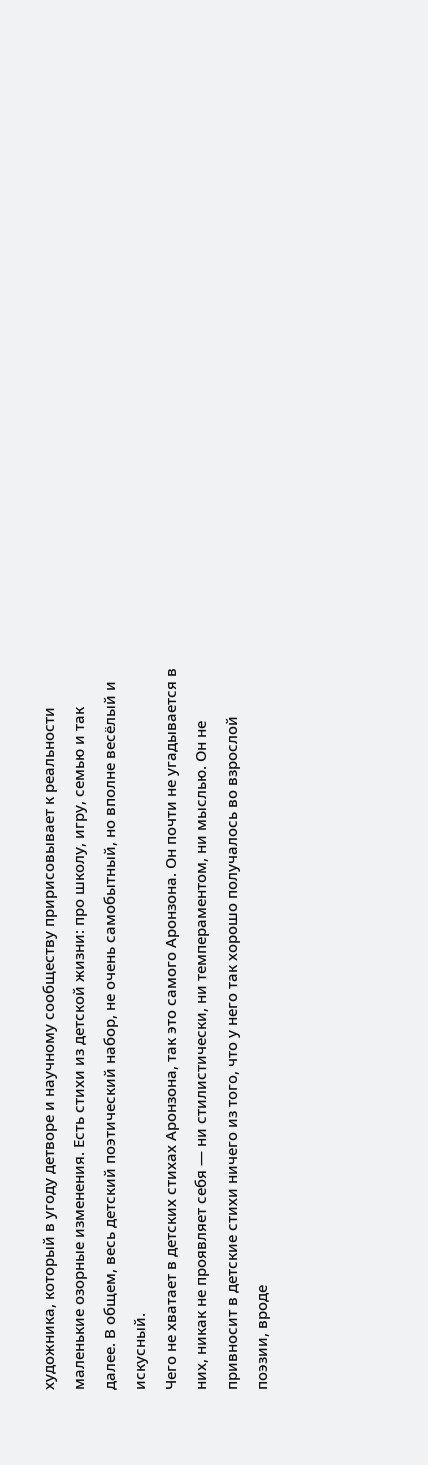художника, который в угоду детворе и научному сообществу пририсовывает к реальности маленькие озорные изменения. Есть стихи из детской жизни: про школу, игру, семью и так далее. В общем, весь детский поэтический набор, не очень самобытный, но вполне весёлый и искусный.
Чего не хватает в детских стихах Аронзона, так это самого Аронзона. Он почти не угадывается в них, никак не проявляет себя — ни стилистически, ни темпераментом, ни мыслью. Он не привносит в детские стихи ничего из того, что у него так хорошо получалось во взрослой поэзии, вроде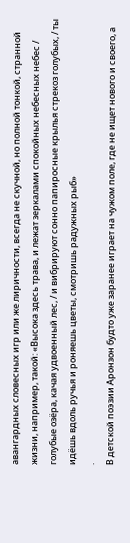авангардных словесных игр или же лиричности, всегда не скучной, но полной тонкой, странной жизни, например, такой: «Высока здесь трава, и лежат зеркалами спокойных небесных небес / голубые озёра, качая удвоенный лес, / и вибрируют сонно папиросные крылья стрекоз голубых, / ты идёшь вдоль ручья и роняешь цветы, смотришь радужных рыб»
.
В детской поэзии Аронзон будто уже заранее играет на чужом поле, где не ищет нового и своего, а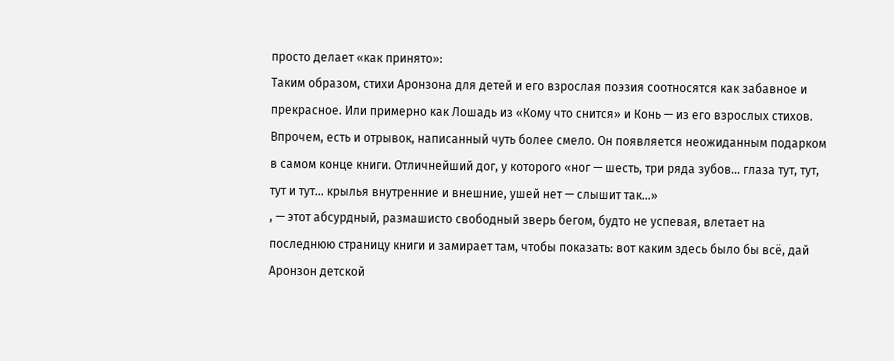просто делает «как принято»:
Таким образом, стихи Аронзона для детей и его взрослая поэзия соотносятся как забавное и прекрасное. Или примерно как Лошадь из «Кому что снится» и Конь — из его взрослых стихов.
Впрочем, есть и отрывок, написанный чуть более смело. Он появляется неожиданным подарком в самом конце книги. Отличнейший дог, у которого «ног — шесть, три ряда зубов… глаза тут, тут, тут и тут… крылья внутренние и внешние, ушей нет — слышит так…»
, — этот абсурдный, размашисто свободный зверь бегом, будто не успевая, влетает на последнюю страницу книги и замирает там, чтобы показать: вот каким здесь было бы всё, дай Аронзон детской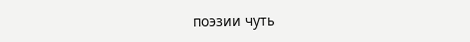поэзии чуть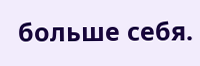больше себя.